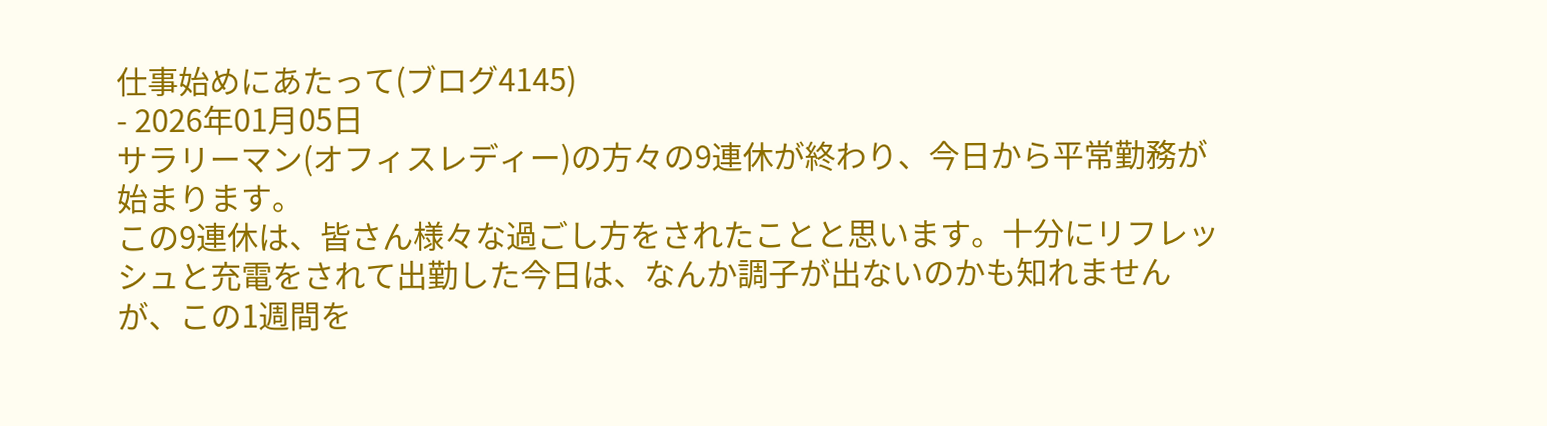仕事始めにあたって(ブログ4145)
- 2026年01月05日
サラリーマン(オフィスレディー)の方々の9連休が終わり、今日から平常勤務が始まります。
この9連休は、皆さん様々な過ごし方をされたことと思います。十分にリフレッシュと充電をされて出勤した今日は、なんか調子が出ないのかも知れませんが、この1週間を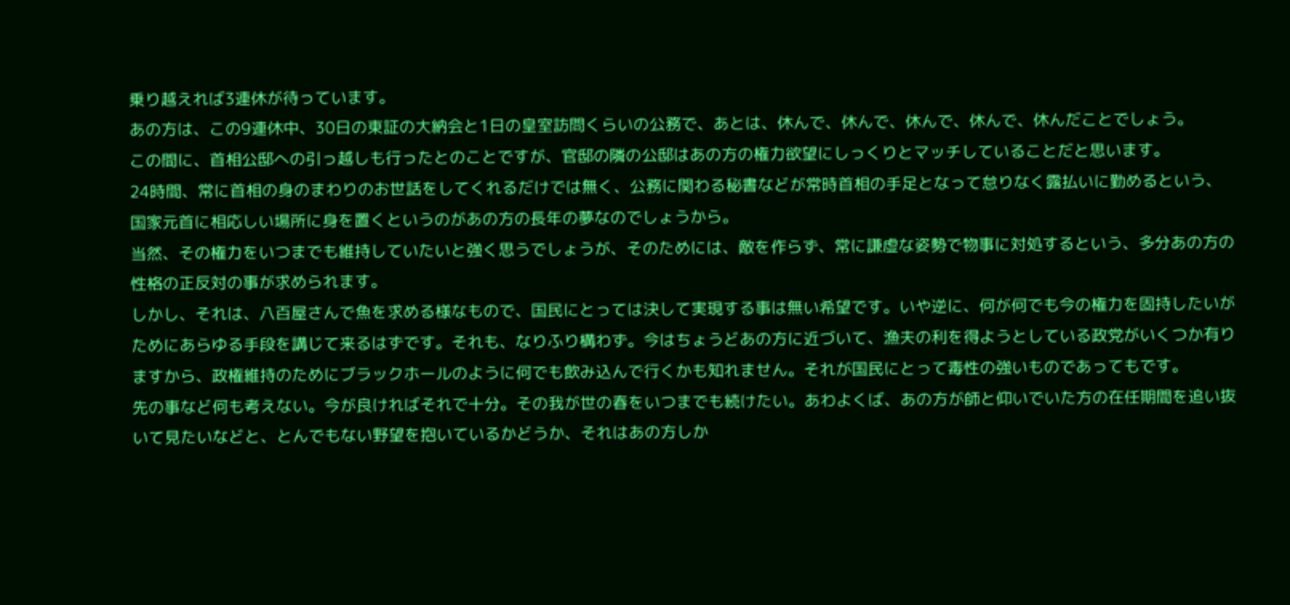乗り越えれば3連休が待っています。
あの方は、この9連休中、30日の東証の大納会と1日の皇室訪問くらいの公務で、あとは、休んで、休んで、休んで、休んで、休んだことでしょう。
この間に、首相公邸への引っ越しも行ったとのことですが、官邸の隣の公邸はあの方の権力欲望にしっくりとマッチしていることだと思います。
24時間、常に首相の身のまわりのお世話をしてくれるだけでは無く、公務に関わる秘書などが常時首相の手足となって怠りなく露払いに勤めるという、国家元首に相応しい場所に身を置くというのがあの方の長年の夢なのでしょうから。
当然、その権力をいつまでも維持していたいと強く思うでしょうが、そのためには、敵を作らず、常に謙虚な姿勢で物事に対処するという、多分あの方の性格の正反対の事が求められます。
しかし、それは、八百屋さんで魚を求める様なもので、国民にとっては決して実現する事は無い希望です。いや逆に、何が何でも今の権力を固持したいがためにあらゆる手段を講じて来るはずです。それも、なりふり構わず。今はちょうどあの方に近づいて、漁夫の利を得ようとしている政党がいくつか有りますから、政権維持のためにブラックホールのように何でも飲み込んで行くかも知れません。それが国民にとって毒性の強いものであってもです。
先の事など何も考えない。今が良ければそれで十分。その我が世の春をいつまでも続けたい。あわよくば、あの方が師と仰いでいた方の在任期間を追い抜いて見たいなどと、とんでもない野望を抱いているかどうか、それはあの方しか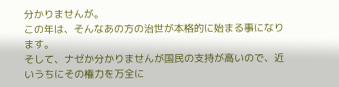分かりませんが。
この年は、そんなあの方の治世が本格的に始まる事になります。
そして、ナゼか分かりませんが国民の支持が高いので、近いうちにその権力を万全に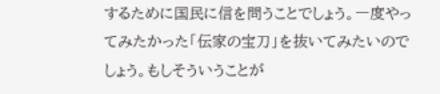するために国民に信を問うことでしょう。一度やってみたかった「伝家の宝刀」を抜いてみたいのでしょう。もしそういうことが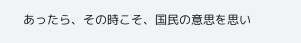あったら、その時こそ、国民の意思を思い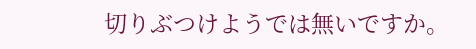切りぶつけようでは無いですか。